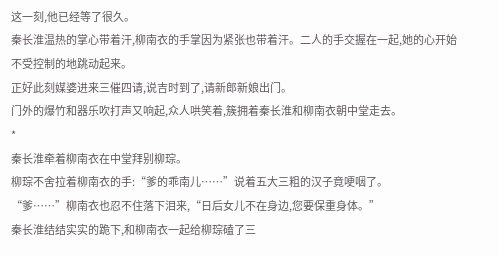这一刻,他已经等了很久。
秦长淮温热的掌心带着汗,柳南衣的手掌因为紧张也带着汗。二人的手交握在一起,她的心开始不受控制的地跳动起来。
正好此刻媒婆进来三催四请,说吉时到了,请新郎新娘出门。
门外的爆竹和器乐吹打声又响起,众人哄笑着,簇拥着秦长淮和柳南衣朝中堂走去。
*
秦长淮牵着柳南衣在中堂拜别柳琮。
柳琮不舍拉着柳南衣的手:“爹的乖南儿……”说着五大三粗的汉子竟哽咽了。
“爹……”柳南衣也忍不住落下泪来,“日后女儿不在身边,您要保重身体。”
秦长淮结结实实的跪下,和柳南衣一起给柳琮磕了三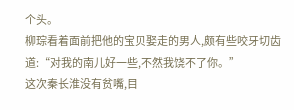个头。
柳琮看着面前把他的宝贝娶走的男人,颇有些咬牙切齿道:“对我的南儿好一些,不然我饶不了你。”
这次秦长淮没有贫嘴,目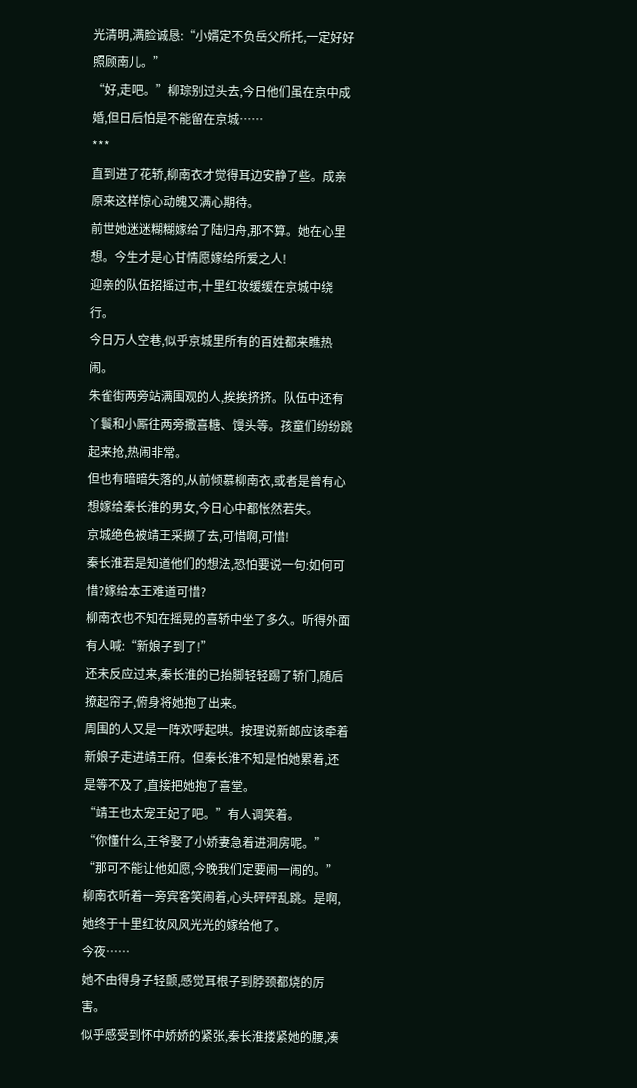光清明,满脸诚恳:“小婿定不负岳父所托,一定好好照顾南儿。”
“好,走吧。”柳琮别过头去,今日他们虽在京中成婚,但日后怕是不能留在京城……
***
直到进了花轿,柳南衣才觉得耳边安静了些。成亲原来这样惊心动魄又满心期待。
前世她迷迷糊糊嫁给了陆归舟,那不算。她在心里想。今生才是心甘情愿嫁给所爱之人!
迎亲的队伍招摇过市,十里红妆缓缓在京城中绕行。
今日万人空巷,似乎京城里所有的百姓都来瞧热闹。
朱雀街两旁站满围观的人,挨挨挤挤。队伍中还有丫鬟和小厮往两旁撒喜糖、馒头等。孩童们纷纷跳起来抢,热闹非常。
但也有暗暗失落的,从前倾慕柳南衣,或者是曾有心想嫁给秦长淮的男女,今日心中都怅然若失。
京城绝色被靖王采撷了去,可惜啊,可惜!
秦长淮若是知道他们的想法,恐怕要说一句:如何可惜?嫁给本王难道可惜?
柳南衣也不知在摇晃的喜轿中坐了多久。听得外面有人喊:“新娘子到了!”
还未反应过来,秦长淮的已抬脚轻轻踢了轿门,随后撩起帘子,俯身将她抱了出来。
周围的人又是一阵欢呼起哄。按理说新郎应该牵着新娘子走进靖王府。但秦长淮不知是怕她累着,还是等不及了,直接把她抱了喜堂。
“靖王也太宠王妃了吧。”有人调笑着。
“你懂什么,王爷娶了小娇妻急着进洞房呢。”
“那可不能让他如愿,今晚我们定要闹一闹的。”
柳南衣听着一旁宾客笑闹着,心头砰砰乱跳。是啊,她终于十里红妆风风光光的嫁给他了。
今夜……
她不由得身子轻颤,感觉耳根子到脖颈都烧的厉害。
似乎感受到怀中娇娇的紧张,秦长淮搂紧她的腰,凑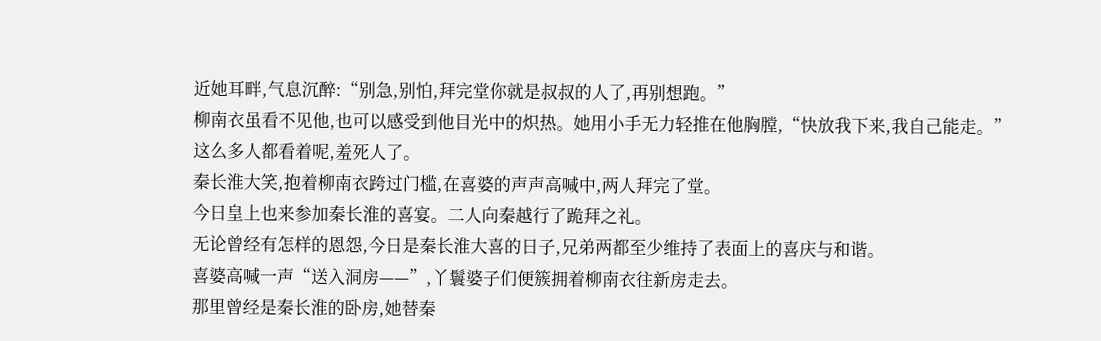近她耳畔,气息沉醉:“别急,别怕,拜完堂你就是叔叔的人了,再别想跑。”
柳南衣虽看不见他,也可以感受到他目光中的炽热。她用小手无力轻推在他胸膛,“快放我下来,我自己能走。”
这么多人都看着呢,羞死人了。
秦长淮大笑,抱着柳南衣跨过门槛,在喜婆的声声高喊中,两人拜完了堂。
今日皇上也来参加秦长淮的喜宴。二人向秦越行了跪拜之礼。
无论曾经有怎样的恩怨,今日是秦长淮大喜的日子,兄弟两都至少维持了表面上的喜庆与和谐。
喜婆高喊一声“送入洞房——”,丫鬟婆子们便簇拥着柳南衣往新房走去。
那里曾经是秦长淮的卧房,她替秦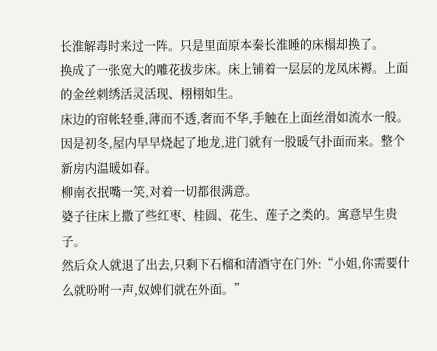长淮解毒时来过一阵。只是里面原本秦长淮睡的床榻却换了。
换成了一张宽大的雕花拔步床。床上铺着一层层的龙凤床褥。上面的金丝刺绣活灵活现、栩栩如生。
床边的帘帐轻垂,薄而不透,奢而不华,手触在上面丝滑如流水一般。
因是初冬,屋内早早烧起了地龙,进门就有一股暖气扑面而来。整个新房内温暖如春。
柳南衣抿嘴一笑,对着一切都很满意。
婆子往床上撒了些红枣、桂圆、花生、莲子之类的。寓意早生贵子。
然后众人就退了出去,只剩下石榴和清酒守在门外:“小姐,你需要什么就吩咐一声,奴婢们就在外面。”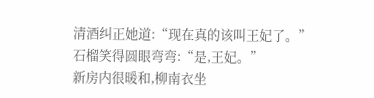清酒纠正她道:“现在真的该叫王妃了。”
石榴笑得圆眼弯弯:“是,王妃。”
新房内很暖和,柳南衣坐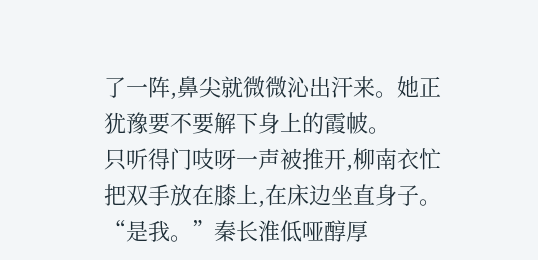了一阵,鼻尖就微微沁出汗来。她正犹豫要不要解下身上的霞帔。
只听得门吱呀一声被推开,柳南衣忙把双手放在膝上,在床边坐直身子。
“是我。”秦长淮低哑醇厚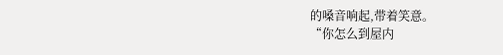的嗓音响起,带着笑意。
“你怎么到屋内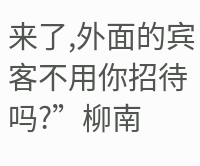来了,外面的宾客不用你招待吗?”柳南